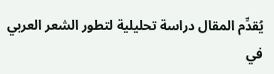يُقدِّم المقال دراسة تحليلية لتطور الشعر العربي في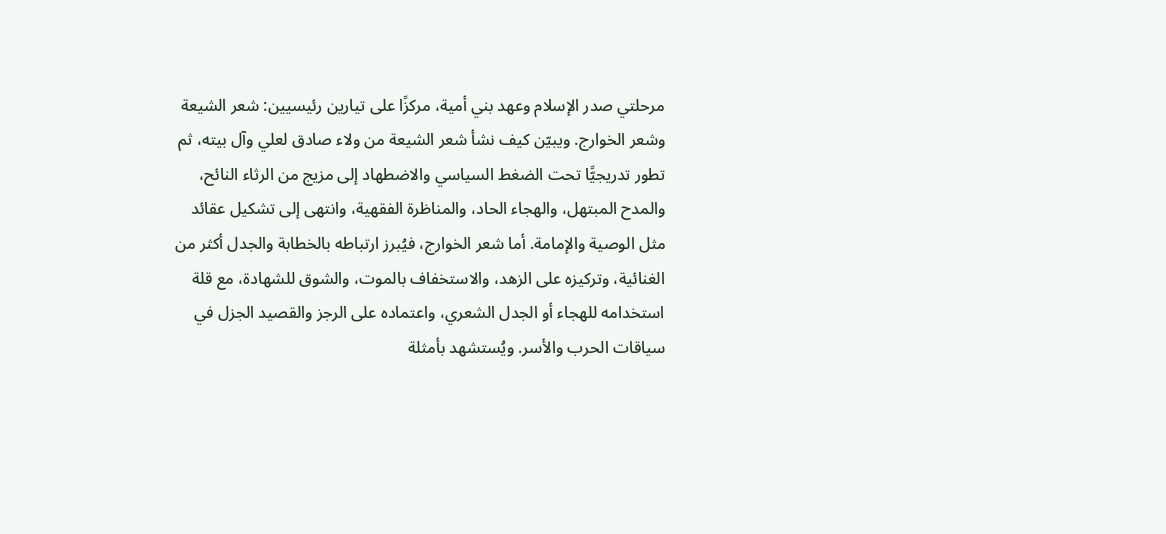مرحلتي صدر الإسلام وعهد بني أمية، مركزًا على تيارين رئيسيين: شعر الشيعة وشعر الخوارج. ويبيّن كيف نشأ شعر الشيعة من ولاء صادق لعلي وآل بيته، ثم تطور تدريجيًّا تحت الضغط السياسي والاضطهاد إلى مزيج من الرثاء النائح، والمدح المبتهل، والهجاء الحاد، والمناظرة الفقهية، وانتهى إلى تشكيل عقائد مثل الوصية والإمامة. أما شعر الخوارج، فيُبرز ارتباطه بالخطابة والجدل أكثر من الغنائية، وتركيزه على الزهد، والاستخفاف بالموت، والشوق للشهادة، مع قلة استخدامه للهجاء أو الجدل الشعري، واعتماده على الرجز والقصيد الجزل في سياقات الحرب والأسر. ويُستشهد بأمثلة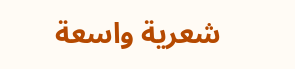شعرية واسعة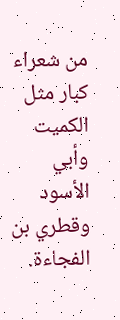من شعراء كبار مثل الكميت وأبي الأسود وقطري بن الفجاءة.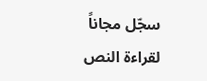سجّل مجاناً لقراءة النص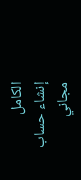الكامل
إنشاء حساب مجاني